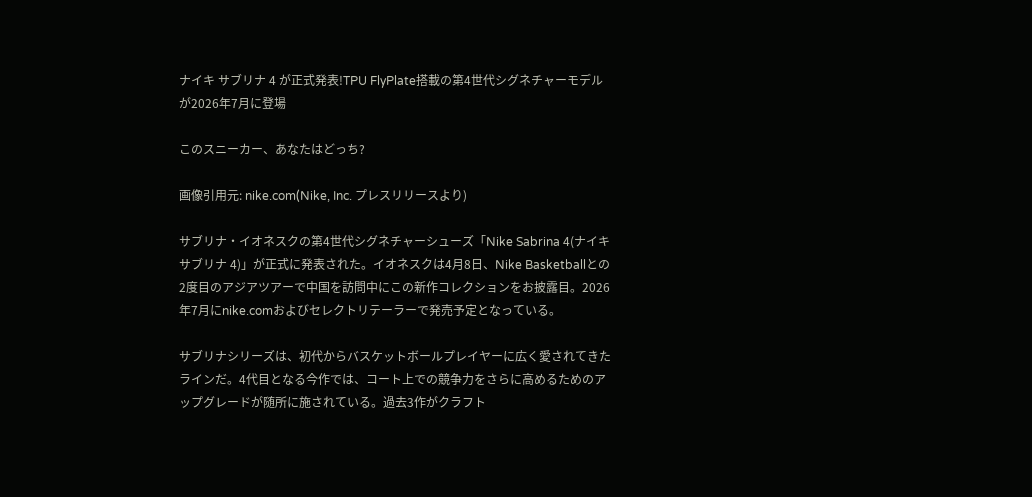ナイキ サブリナ 4 が正式発表!TPU FlyPlate搭載の第4世代シグネチャーモデルが2026年7月に登場

このスニーカー、あなたはどっち?

画像引用元: nike.com(Nike, Inc. プレスリリースより)

サブリナ・イオネスクの第4世代シグネチャーシューズ「Nike Sabrina 4(ナイキ サブリナ 4)」が正式に発表された。イオネスクは4月8日、Nike Basketballとの2度目のアジアツアーで中国を訪問中にこの新作コレクションをお披露目。2026年7月にnike.comおよびセレクトリテーラーで発売予定となっている。

サブリナシリーズは、初代からバスケットボールプレイヤーに広く愛されてきたラインだ。4代目となる今作では、コート上での競争力をさらに高めるためのアップグレードが随所に施されている。過去3作がクラフト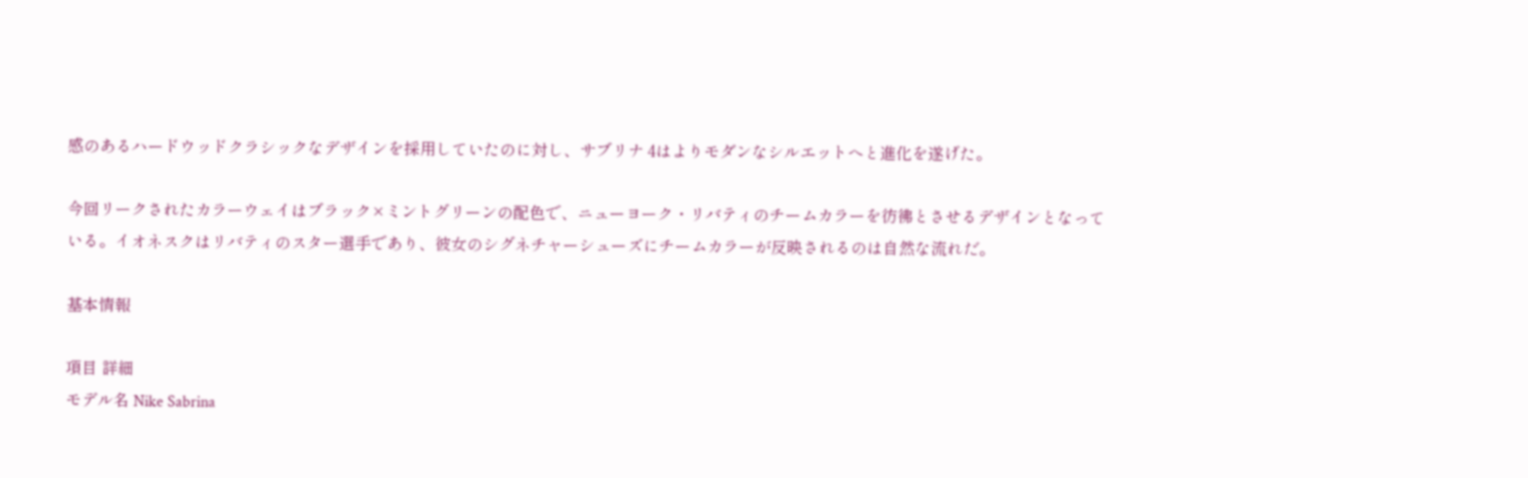感のあるハードウッドクラシックなデザインを採用していたのに対し、サブリナ 4はよりモダンなシルエットへと進化を遂げた。

今回リークされたカラーウェイはブラック×ミントグリーンの配色で、ニューヨーク・リバティのチームカラーを彷彿とさせるデザインとなっている。イオネスクはリバティのスター選手であり、彼女のシグネチャーシューズにチームカラーが反映されるのは自然な流れだ。

基本情報

項目 詳細
モデル名 Nike Sabrina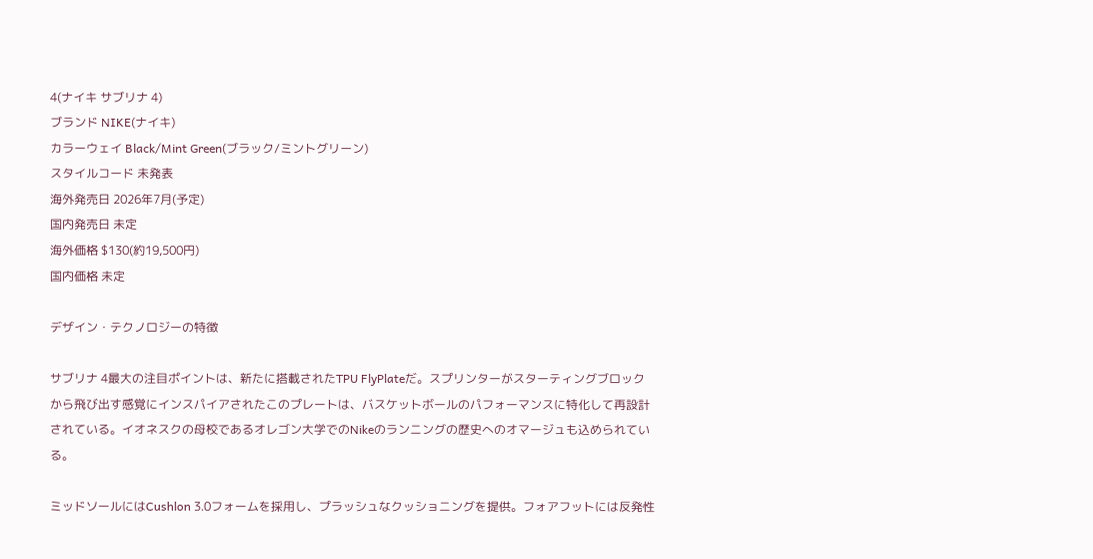4(ナイキ サブリナ 4)
ブランド NIKE(ナイキ)
カラーウェイ Black/Mint Green(ブラック/ミントグリーン)
スタイルコード 未発表
海外発売日 2026年7月(予定)
国内発売日 未定
海外価格 $130(約19,500円)
国内価格 未定

デザイン・テクノロジーの特徴

サブリナ 4最大の注目ポイントは、新たに搭載されたTPU FlyPlateだ。スプリンターがスターティングブロックから飛び出す感覚にインスパイアされたこのプレートは、バスケットボールのパフォーマンスに特化して再設計されている。イオネスクの母校であるオレゴン大学でのNikeのランニングの歴史へのオマージュも込められている。

ミッドソールにはCushlon 3.0フォームを採用し、プラッシュなクッショニングを提供。フォアフットには反発性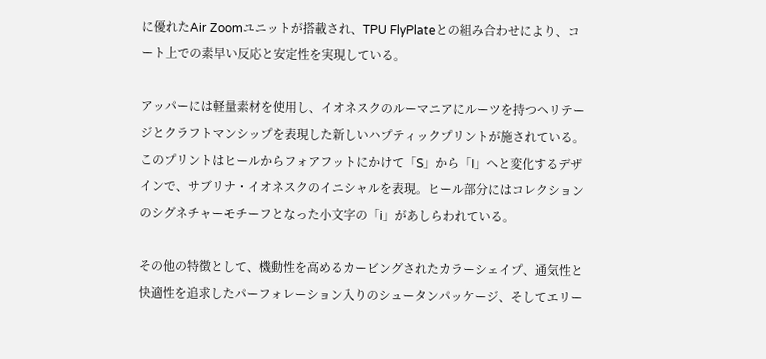に優れたAir Zoomユニットが搭載され、TPU FlyPlateとの組み合わせにより、コート上での素早い反応と安定性を実現している。

アッパーには軽量素材を使用し、イオネスクのルーマニアにルーツを持つヘリテージとクラフトマンシップを表現した新しいハプティックプリントが施されている。このプリントはヒールからフォアフットにかけて「S」から「I」へと変化するデザインで、サブリナ・イオネスクのイニシャルを表現。ヒール部分にはコレクションのシグネチャーモチーフとなった小文字の「i」があしらわれている。

その他の特徴として、機動性を高めるカービングされたカラーシェイプ、通気性と快適性を追求したパーフォレーション入りのシュータンパッケージ、そしてエリー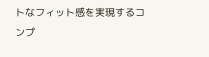トなフィット感を実現するコンプ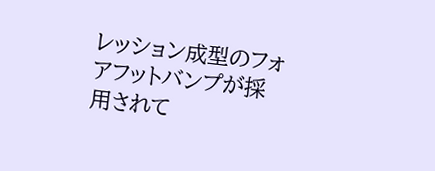レッション成型のフォアフットバンプが採用されて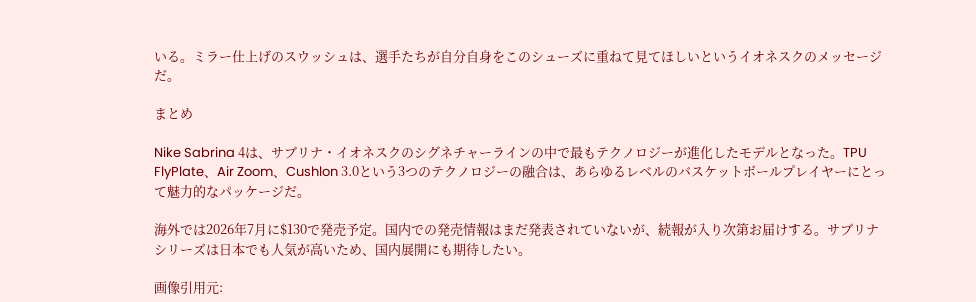いる。ミラー仕上げのスウッシュは、選手たちが自分自身をこのシューズに重ねて見てほしいというイオネスクのメッセージだ。

まとめ

Nike Sabrina 4は、サブリナ・イオネスクのシグネチャーラインの中で最もテクノロジーが進化したモデルとなった。TPU FlyPlate、Air Zoom、Cushlon 3.0という3つのテクノロジーの融合は、あらゆるレベルのバスケットボールプレイヤーにとって魅力的なパッケージだ。

海外では2026年7月に$130で発売予定。国内での発売情報はまだ発表されていないが、続報が入り次第お届けする。サブリナシリーズは日本でも人気が高いため、国内展開にも期待したい。

画像引用元: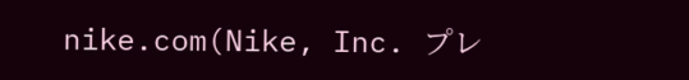nike.com(Nike, Inc. プレ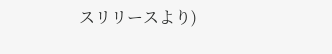スリリースより)